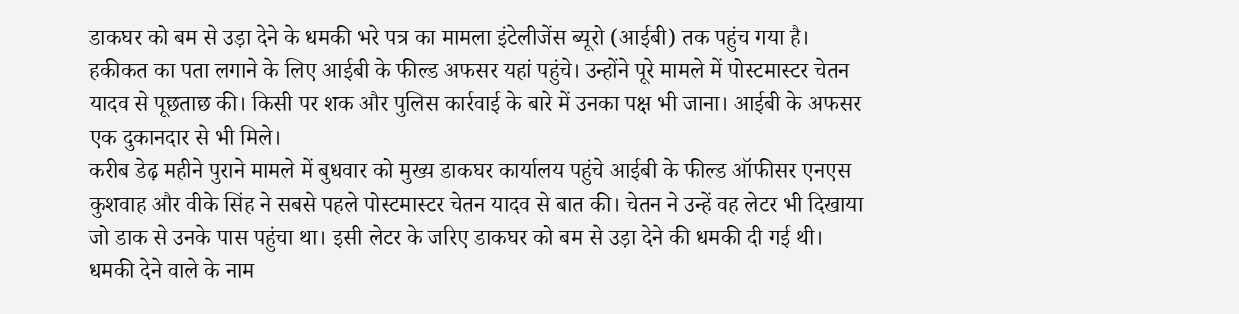डाकघर को बम से उड़ा देने के धमकी भरे पत्र का मामला इंटेलीजेंस ब्यूरो (आईबी) तक पहुंच गया है। हकीकत का पता लगाने के लिए आईबी के फील्ड अफसर यहां पहुंचे। उन्होंने पूरे मामले में पोस्टमास्टर चेतन यादव से पूछताछ की। किसी पर शक और पुलिस कार्रवाई के बारे में उनका पक्ष भी जाना। आईबी के अफसर एक दुकानदार से भी मिले।
करीब डेढ़ महीने पुराने मामले में बुधवार को मुख्य डाकघर कार्यालय पहुंचे आईबी के फील्ड ऑफीसर एनएस कुशवाह और वीके सिंह ने सबसे पहले पोस्टमास्टर चेतन यादव से बात की। चेतन ने उन्हें वह लेटर भी दिखाया जो डाक से उनके पास पहुंचा था। इसी लेटर के जरिए डाकघर को बम से उड़ा देने की धमकी दी गई थी। धमकी देने वाले के नाम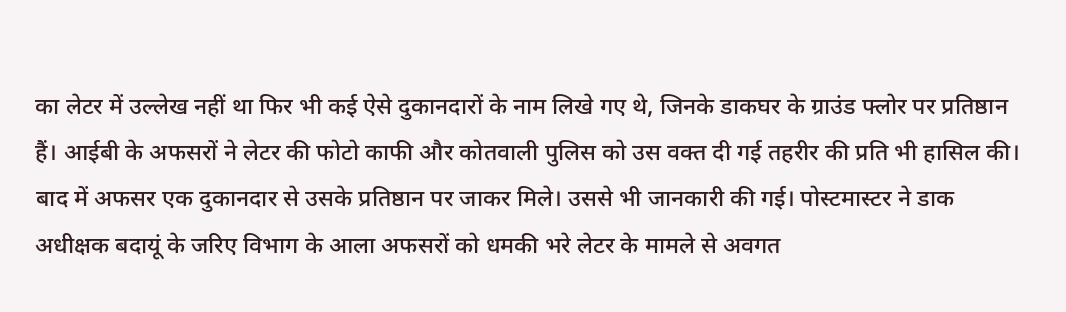का लेटर में उल्लेख नहीं था फिर भी कई ऐसे दुकानदारों के नाम लिखे गए थे, जिनके डाकघर के ग्राउंड फ्लोर पर प्रतिष्ठान हैं। आईबी के अफसरों ने लेटर की फोटो काफी और कोतवाली पुलिस को उस वक्त दी गई तहरीर की प्रति भी हासिल की। बाद में अफसर एक दुकानदार से उसके प्रतिष्ठान पर जाकर मिले। उससे भी जानकारी की गई। पोस्टमास्टर ने डाक अधीक्षक बदायूं के जरिए विभाग के आला अफसरों को धमकी भरे लेटर के मामले से अवगत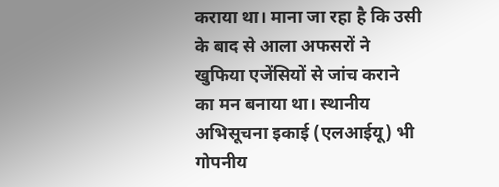कराया था। माना जा रहा है कि उसी के बाद से आला अफसरों ने खुफिया एजेंसियों से जांच कराने का मन बनाया था। स्थानीय अभिसूचना इकाई (एलआईयू) भी गोपनीय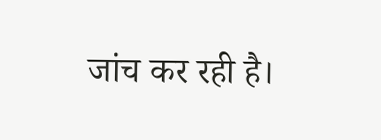जांच कर रही है।